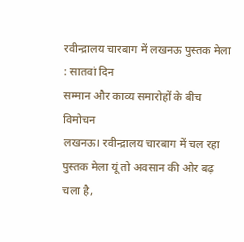रवीन्द्रालय चारबाग में लखनऊ पुस्तक मेला : सातवां दिन
सम्मान और काव्य समारोहों के बीच विमोचन
लखनऊ। रवीन्द्रालय चारबाग में चल रहा पुस्तक मेला यूं तो अवसान की ओर बढ़ चला है,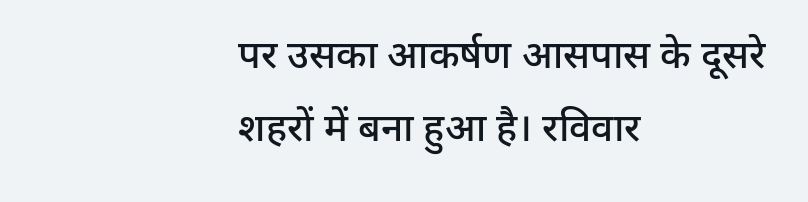पर उसका आकर्षण आसपास के दूसरे शहरों में बना हुआ है। रविवार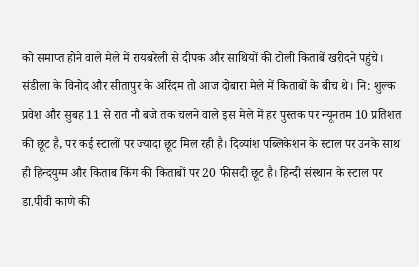को समाप्त होने वाले मेले में रायबरेली से दीपक और साथियों की टोली किताबें खरीदने पहुंचे। संडीला के विनोद और सीतापुर के अरिंदम तो आज दोबारा मेले में किताबों के बीच थे। नि: शुल्क प्रवेश और सुबह 11 से रात नौ बजे तक चलने वाले इस मेले में हर पुस्तक पर न्यूनतम 10 प्रतिशत की छूट है, पर कई स्टालों पर ज्यादा छूट मिल रही है। दिव्यांश पब्लिकेशन के स्टाल पर उनके साथ ही हिन्दयुग्म और किताब किंग की किताबों पर 20 फीसदी छूट है। हिन्दी संस्थान के स्टाल पर डा.पीवी काणे की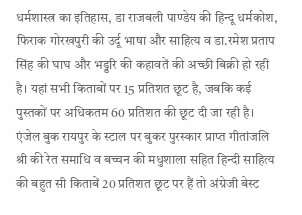धर्मशास्त्र का इतिहास, डा राजबली पाण्डेय की हिन्दू धर्मकोश, फिराक गोरखपुरी की उर्दू भाषा और साहित्य व डा.रमेश प्रताप सिंह की घाघ और भड्डरि की कहावतें की अच्छी बिक्री हो रही है। यहां सभी किताबों पर 15 प्रतिशत छूट है, जबकि कई पुस्तकों पर अधिकतम 60 प्रतिशत की छूट दी जा रही है। एंजेल बुक रायपुर के स्टाल पर बुकर पुरस्कार प्राप्त गीतांजलि श्री की रेत समाधि व बच्चन की मधुशाला सहित हिन्दी साहित्य की बहुत सी किताबें 20 प्रतिशत छूट पर हैं तो अंग्रेजी बेस्ट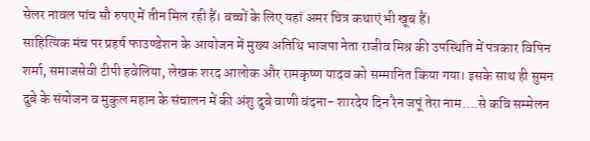सेलर नावल पांच सौ रुपए में तीन मिल रही हैं। बच्चों के लिए यहां अमर चित्र कथाएं भी खूब हैं।
साहित्यिक मंच पर प्रहर्ष फाउण्डेशन के आयोजन में मुख्य अतिथि भाजपा नेता राजीव मिश्र की उपस्थिति में पत्रकार विपिन शर्मा, समाजसेवी टीपी हवेलिया, लेखक शरद आलोक और रामकृष्ण यादव को सम्मानित किया गया। इसके साथ ही सुमन दुबे के संयोजन व मुकुल महान के संचालन में की अंशु दुबे वाणी वंदना- शारदेय दिन रैन जपूं तेरा नाम….से कवि सम्मेलन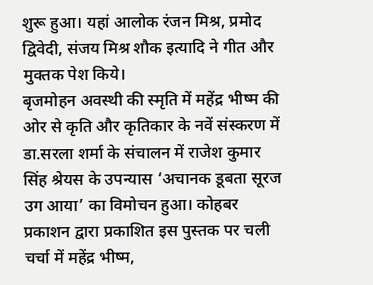शुरू हुआ। यहां आलोक रंजन मिश्र, प्रमोद द्विवेदी, संजय मिश्र शौक इत्यादि ने गीत और मुक्तक पेश किये।
बृजमोहन अवस्थी की स्मृति में महेंद्र भीष्म की ओर से कृति और कृतिकार के नवें संस्करण में डा.सरला शर्मा के संचालन में राजेश कुमार सिंह श्रेयस के उपन्यास ‘अचानक डूबता सूरज उग आया’ का विमोचन हुआ। कोहबर प्रकाशन द्वारा प्रकाशित इस पुस्तक पर चली चर्चा में महेंद्र भीष्म,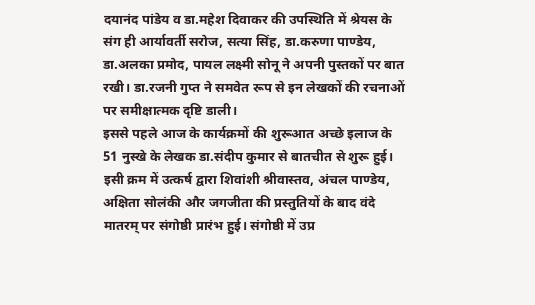दयानंद पांडेय व डा.महेश दिवाकर की उपस्थिति में श्रेयस के संग ही आर्यावर्ती सरोज, सत्या सिंह, डा.करुणा पाण्डेय, डा.अलका प्रमोद, पायल लक्ष्मी सोनू ने अपनी पुस्तकों पर बात रखी। डा.रजनी गुप्त ने समवेत रूप से इन लेखकों की रचनाओं पर समीक्षात्मक दृष्टि डाली।
इससे पहले आज के कार्यक्रमों की शुरूआत अच्छे इलाज के 51 नुस्खे के लेखक डा.संदीप कुमार से बातचीत से शुरू हुई। इसी क्रम में उत्कर्ष द्वारा शिवांशी श्रीवास्तव, अंचल पाण्डेय, अक्षिता सोलंकी और जगजीता की प्रस्तुतियों के बाद वंदे मातरम् पर संगोष्ठी प्रारंभ हुई। संगोष्ठी में उप्र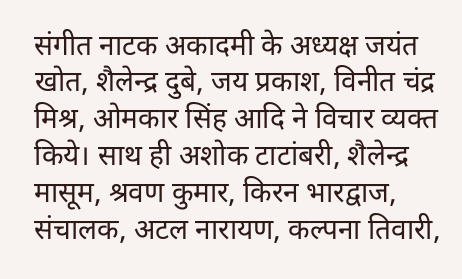संगीत नाटक अकादमी के अध्यक्ष जयंत खोत, शैलेन्द्र दुबे, जय प्रकाश, विनीत चंद्र मिश्र, ओमकार सिंह आदि ने विचार व्यक्त किये। साथ ही अशोक टाटांबरी, शैलेन्द्र मासूम, श्रवण कुमार, किरन भारद्वाज, संचालक, अटल नारायण, कल्पना तिवारी,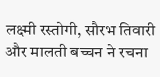लक्ष्मी रस्तोगी, सौरभ तिवारी और मालती बच्चन ने रचना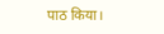पाठ किया।